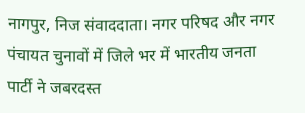नागपुर, निज संवाददाता। नगर परिषद और नगर पंचायत चुनावों में जिले भर में भारतीय जनता पार्टी ने जबरदस्त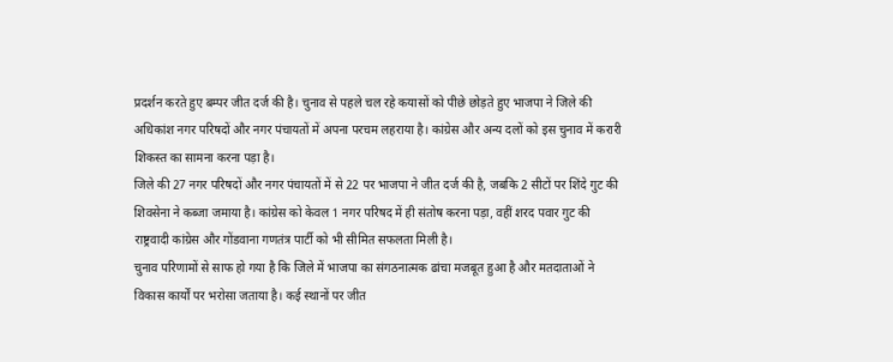प्रदर्शन करते हुए बम्पर जीत दर्ज की है। चुनाव से पहले चल रहे कयासों को पीछे छोड़ते हुए भाजपा ने जिले की अधिकांश नगर परिषदों और नगर पंचायतों में अपना परचम लहराया है। कांग्रेस और अन्य दलों को इस चुनाव में करारी शिकस्त का सामना करना पड़ा है।
जिले की 27 नगर परिषदों और नगर पंचायतों में से 22 पर भाजपा ने जीत दर्ज की है, जबकि 2 सीटों पर शिंदे गुट की शिवसेना ने कब्जा जमाया है। कांग्रेस को केवल 1 नगर परिषद में ही संतोष करना पड़ा, वहीं शरद पवार गुट की राष्ट्रवादी कांग्रेस और गोंडवाना गणतंत्र पार्टी को भी सीमित सफलता मिली है।
चुनाव परिणामों से साफ हो गया है कि जिले में भाजपा का संगठनात्मक ढांचा मजबूत हुआ है और मतदाताओं ने विकास कार्यों पर भरोसा जताया है। कई स्थानों पर जीत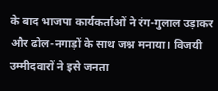के बाद भाजपा कार्यकर्ताओं ने रंग-गुलाल उड़ाकर और ढोल-नगाड़ों के साथ जश्न मनाया। विजयी उम्मीदवारों ने इसे जनता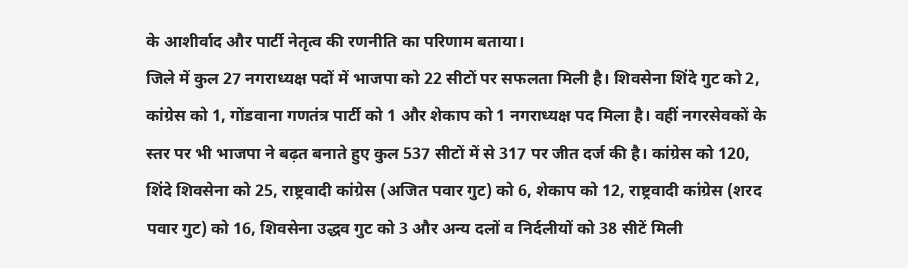के आशीर्वाद और पार्टी नेतृत्व की रणनीति का परिणाम बताया।
जिले में कुल 27 नगराध्यक्ष पदों में भाजपा को 22 सीटों पर सफलता मिली है। शिवसेना शिंदे गुट को 2, कांग्रेस को 1, गोंडवाना गणतंत्र पार्टी को 1 और शेकाप को 1 नगराध्यक्ष पद मिला है। वहीं नगरसेवकों के स्तर पर भी भाजपा ने बढ़त बनाते हुए कुल 537 सीटों में से 317 पर जीत दर्ज की है। कांग्रेस को 120, शिंदे शिवसेना को 25, राष्ट्रवादी कांग्रेस (अजित पवार गुट) को 6, शेकाप को 12, राष्ट्रवादी कांग्रेस (शरद पवार गुट) को 16, शिवसेना उद्धव गुट को 3 और अन्य दलों व निर्दलीयों को 38 सीटें मिली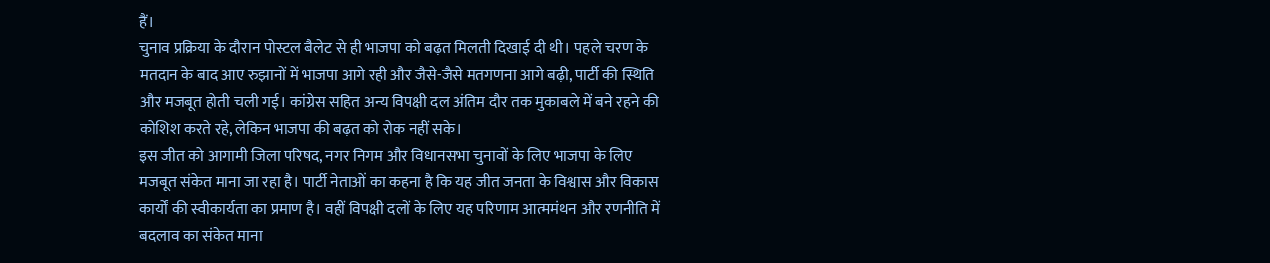हैं।
चुनाव प्रक्रिया के दौरान पोस्टल बैलेट से ही भाजपा को बढ़त मिलती दिखाई दी थी। पहले चरण के मतदान के बाद आए रुझानों में भाजपा आगे रही और जैसे-जैसे मतगणना आगे बढ़ी, पार्टी की स्थिति और मजबूत होती चली गई। कांग्रेस सहित अन्य विपक्षी दल अंतिम दौर तक मुकाबले में बने रहने की कोशिश करते रहे, लेकिन भाजपा की बढ़त को रोक नहीं सके।
इस जीत को आगामी जिला परिषद, नगर निगम और विधानसभा चुनावों के लिए भाजपा के लिए मजबूत संकेत माना जा रहा है। पार्टी नेताओं का कहना है कि यह जीत जनता के विश्वास और विकास कार्यों की स्वीकार्यता का प्रमाण है। वहीं विपक्षी दलों के लिए यह परिणाम आत्ममंथन और रणनीति में बदलाव का संकेत माना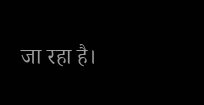जा रहा है।